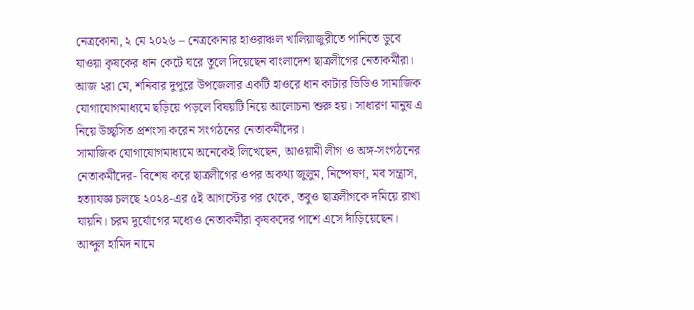নেত্রকোনা, ২ মে ২০২৬ – নেত্রকোনার হাওরাঞ্চল খালিয়াজুরীতে পানিতে ডুবে যাওয়া কৃষকের ধান কেটে ঘরে তুলে দিয়েছেন বাংলাদেশ ছাত্রলীগের নেতাকর্মীরা। আজ ২রা মে, শনিবার দুপুরে উপজেলার একটি হাওরে ধান কাটার ভিডিও সামাজিক যোগাযোগমাধ্যমে ছড়িয়ে পড়লে বিষয়টি নিয়ে আলোচনা শুরু হয়। সাধারণ মানুষ এ নিয়ে উচ্ছ্বসিত প্রশংসা করেন সংগঠনের নেতাকর্মীদের।
সামাজিক যোগাযোগমাধ্যমে অনেকেই লিখেছেন, আওয়ামী লীগ ও অঙ্গ-সংগঠনের নেতাকর্মীদের- বিশেষ করে ছাত্রলীগের ওপর অকথ্য জুলুম, নিষ্পেষণ, মব সন্ত্রাস, হত্যাযজ্ঞ চলছে ২০২৪-এর ৫ই আগস্টের পর থেকে, তবুও ছাত্রলীগকে দমিয়ে রাখা যায়নি। চরম দুর্যোগের মধ্যেও নেতাকর্মীরা কৃষকদের পাশে এসে দাঁড়িয়েছেন।
আব্দুল হামিদ নামে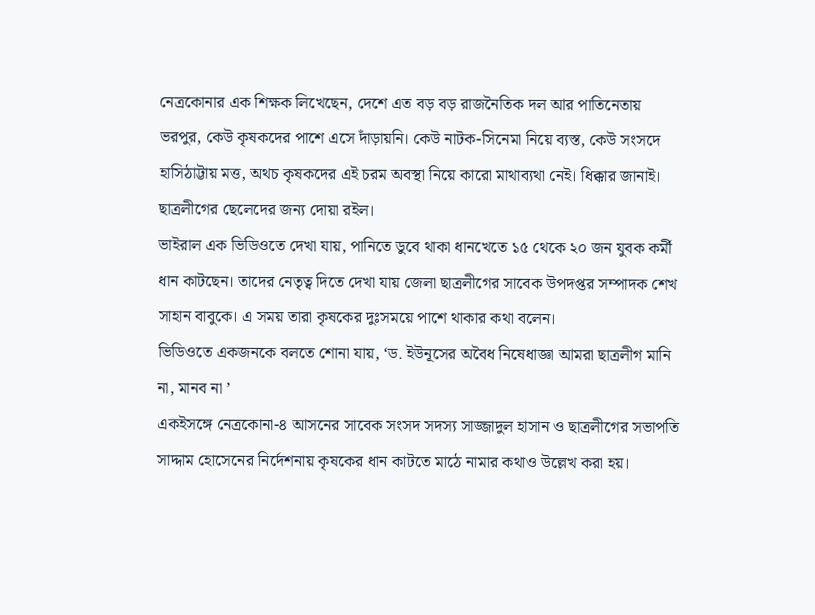নেত্রকোনার এক শিক্ষক লিখেছেন, দেশে এত বড় বড় রাজনৈতিক দল আর পাতিনেতায় ভরপুর, কেউ কৃষকদের পাশে এসে দাঁড়ায়নি। কেউ নাটক-সিনেমা নিয়ে ব্যস্ত, কেউ সংসদে হাসিঠাট্টায় মত্ত, অথচ কৃষকদের এই চরম অবস্থা নিয়ে কারো মাথাব্যথা নেই। ধিক্কার জানাই। ছাত্রলীগের ছেলেদের জন্য দোয়া রইল।
ভাইরাল এক ভিডিওতে দেখা যায়, পানিতে ডুবে থাকা ধানখেতে ১৫ থেকে ২০ জন যুবক কর্মী ধান কাটছেন। তাদের নেতৃত্ব দিতে দেখা যায় জেলা ছাত্রলীগের সাবেক উপদপ্তর সম্পাদক শেখ সাহান বাবুকে। এ সময় তারা কৃষকের দুঃসময়ে পাশে থাকার কথা বলেন।
ভিডিওতে একজনকে বলতে শোনা যায়, ‘ড. ইউনূসের অবৈধ নিষেধাজ্ঞা আমরা ছাত্রলীগ মানি না, মানব না ’
একইসঙ্গে নেত্রকোনা-৪ আসনের সাবেক সংসদ সদস্য সাজ্জাদুল হাসান ও ছাত্রলীগের সভাপতি সাদ্দাম হোসেনের নির্দেশনায় কৃষকের ধান কাটতে মাঠে নামার কথাও উল্লেখ করা হয়।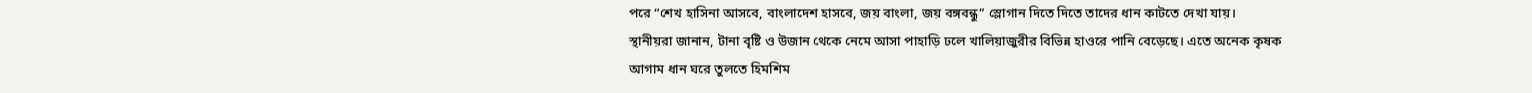পরে “শেখ হাসিনা আসবে, বাংলাদেশ হাসবে, জয় বাংলা, জয় বঙ্গবন্ধু” স্লোগান দিতে দিতে তাদের ধান কাটতে দেখা যায়।
স্থানীয়রা জানান, টানা বৃষ্টি ও উজান থেকে নেমে আসা পাহাড়ি ঢলে খালিয়াজুরীর বিভিন্ন হাওরে পানি বেড়েছে। এতে অনেক কৃষক আগাম ধান ঘরে তুলতে হিমশিম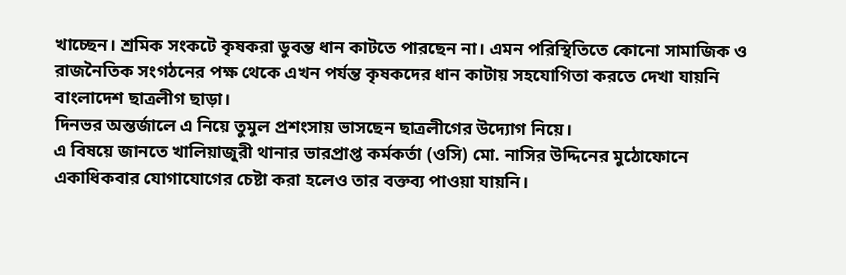খাচ্ছেন। শ্রমিক সংকটে কৃষকরা ডুবন্ত ধান কাটতে পারছেন না। এমন পরিস্থিতিতে কোনো সামাজিক ও রাজনৈতিক সংগঠনের পক্ষ থেকে এখন পর্যন্ত কৃষকদের ধান কাটায় সহযোগিতা করতে দেখা যায়নি বাংলাদেশ ছাত্রলীগ ছাড়া।
দিনভর অন্তর্জালে এ নিয়ে তুমুল প্রশংসায় ভাসছেন ছাত্রলীগের উদ্যোগ নিয়ে।
এ বিষয়ে জানতে খালিয়াজুরী থানার ভারপ্রাপ্ত কর্মকর্তা (ওসি) মো. নাসির উদ্দিনের মুঠোফোনে একাধিকবার যোগাযোগের চেষ্টা করা হলেও তার বক্তব্য পাওয়া যায়নি।